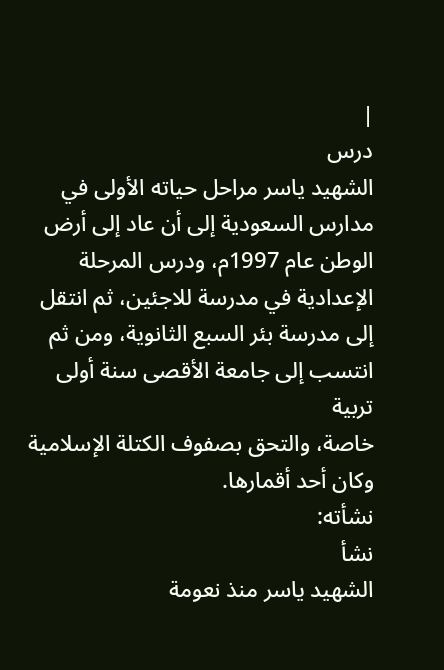|
درس
الشهيد ياسر مراحل حياته الأولى في
مدارس السعودية إلى أن عاد إلى أرض
الوطن عام 1997م، ودرس المرحلة
الإعدادية في مدرسة للاجئين، ثم انتقل
إلى مدرسة بئر السبع الثانوية، ومن ثم
انتسب إلى جامعة الأقصى سنة أولى تربية
خاصة، والتحق بصفوف الكتلة الإسلامية
وكان أحد أقمارها.
نشأته:
نشأ
الشهيد ياسر منذ نعومة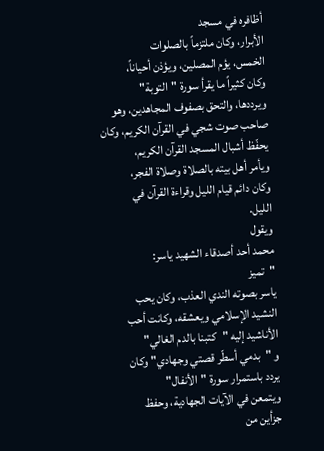أظافره في مسجد
الأبرار، وكان ملتزماً بالصلوات
الخمس، يؤم المصلين، ويؤذن أحياناً،
وكان كثيراً ما يقرأ سورة "التوبة"
ويرددها، والتحق بصفوف المجاهدين، وهو
صاحب صوت شجي في القرآن الكريم، وكان
يحفّظ أشبال المسجد القرآن الكريم،
ويأمر أهل بيته بالصلاة وصلاة الفجر،
وكان دائم قيام الليل وقراءة القرآن في
الليل.
ويقول
محمد أحد أصدقاء الشهيد ياسر:
"تميز
ياسر بصوته الندي العذب، وكان يحب
النشيد الإسلامي ويعشقه، وكانت أحب
الأناشيد إليه "كتبنا بالدم الغالي"
و "بدمي أسطّر قصتي وجهادي" وكان
يردد باستمرار سورة "الأنفال"
ويتمعن في الآيات الجهادية، وحفظ
جزأين من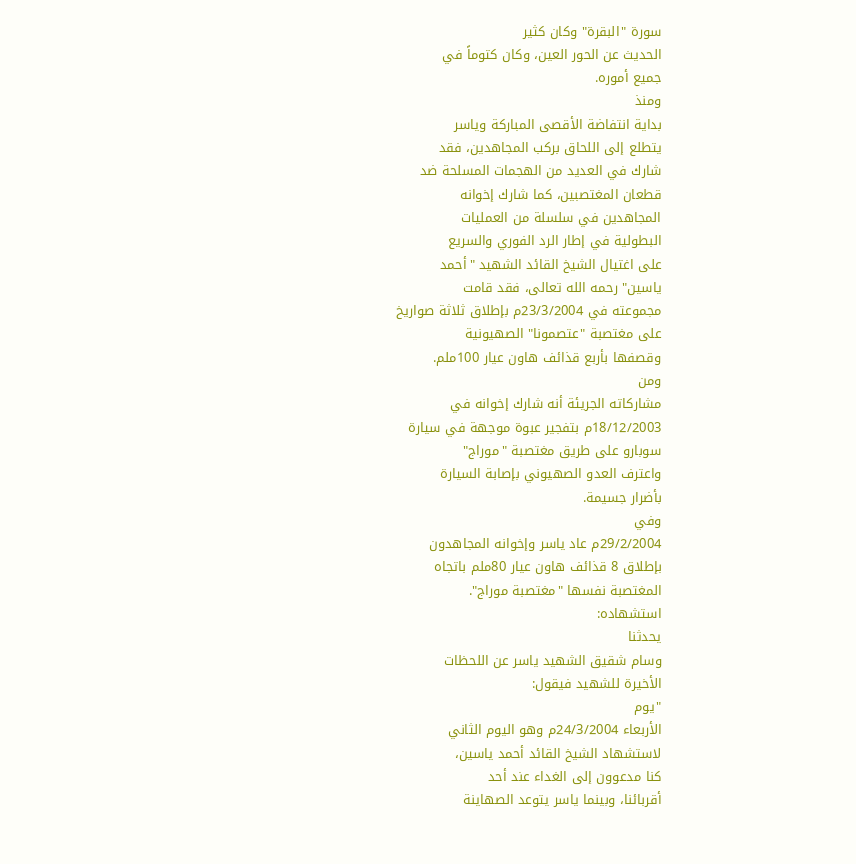سورة "البقرة" وكان كثير
الحديث عن الحور العين، وكان كتوماً في
جميع أموره.
ومنذ
بداية انتفاضة الأقصى المباركة وياسر
يتطلع إلى اللحاق بركب المجاهدين، فقد
شارك في العديد من الهجمات المسلحة ضد
قطعان المغتصبين، كما شارك إخوانه
المجاهدين في سلسلة من العمليات
البطولية في إطار الرد الفوري والسريع
على اغتيال الشيخ القائد الشهيد "أحمد
ياسين" رحمه الله تعالى، فقد قامت
مجموعته في 23/3/2004م بإطلاق ثلاثة صواريخ
على مغتصبة "عتصمونا" الصهيونية
وقصفها بأربع قذائف هاون عيار 100ملم.
ومن
مشاركاته الجريئة أنه شارك إخوانه في
18/12/2003م بتفجير عبوة موجهة في سيارة
سوبارو على طريق مغتصبة "موراج"
واعترف العدو الصهيوني بإصابة السيارة
بأضرار جسيمة.
وفي
29/2/2004م عاد ياسر وإخوانه المجاهدون
بإطلاق 8 قذائف هاون عيار 80ملم باتجاه
المغتصبة نفسها "مغتصبة موراج".
استشهاده:
يحدثنا
وسام شقيق الشهيد ياسر عن اللحظات
الأخيرة للشهيد فيقول:
"يوم
الأربعاء 24/3/2004م وهو اليوم الثاني
لاستشهاد الشيخ القائد أحمد ياسين،
كنا مدعوون إلى الغداء عند أحد
أقربائنا، وبينما ياسر يتوعد الصهاينة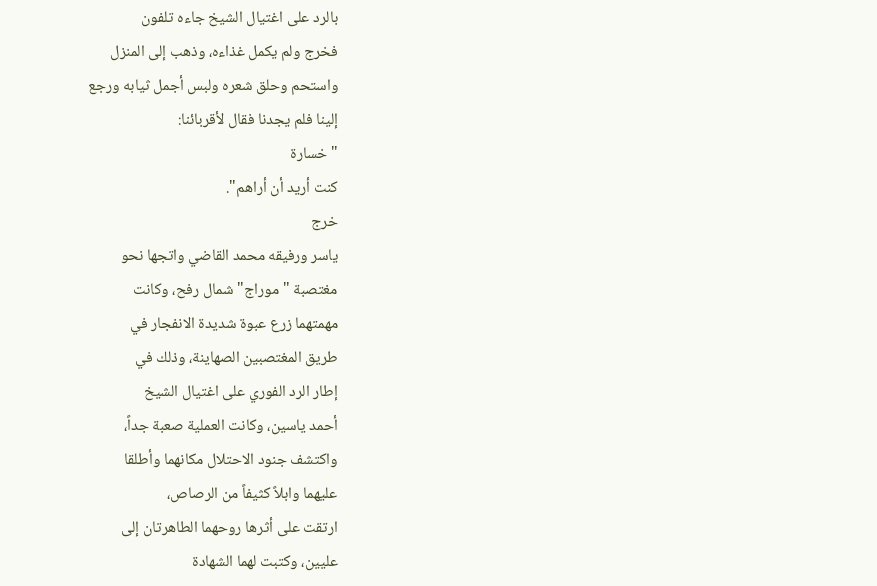بالرد على اغتيال الشيخ جاءه تلفون
فخرج ولم يكمل غذاءه، وذهب إلى المنزل
واستحم وحلق شعره ولبس أجمل ثيابه ورجع
إلينا فلم يجدنا فقال لأقربائنا:
"خسارة
كنت أريد أن أراهم".
خرج
ياسر ورفيقه محمد القاضي واتجها نحو
مغتصبة "موراج" شمال رفح، وكانت
مهمتهما زرع عبوة شديدة الانفجار في
طريق المغتصبين الصهاينة، وذلك في
إطار الرد الفوري على اغتيال الشيخ
أحمد ياسين، وكانت العملية صعبة جداً،
واكتشف جنود الاحتلال مكانهما وأطلقا
عليهما وابلاً كثيفاً من الرصاص،
ارتقت على أثرها روحهما الطاهرتان إلى
عليين، وكتبت لهما الشهادة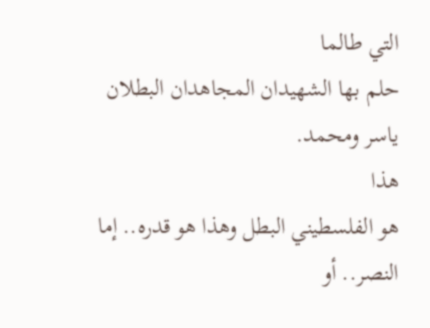التي طالما
حلم بها الشهيدان المجاهدان البطلان
ياسر ومحمد.
هذا
هو الفلسطيني البطل وهذا هو قدره.. إما
النصر.. أو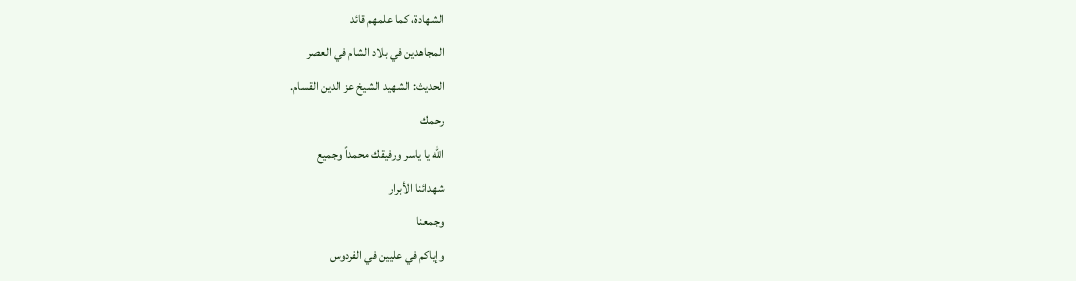الشهادة، كما علمهم قائد
المجاهدين في بلاد الشام في العصر
الحديث: الشهيد الشيخ عز الدين القسام.
رحمك
الله يا ياسر ورفيقك محمداً وجميع
شهدائنا الأبرار
وجمعنا
وإياكم في عليين في الفردوس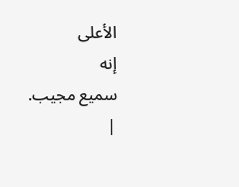الأعلى
إنه
سميع مجيب.
|